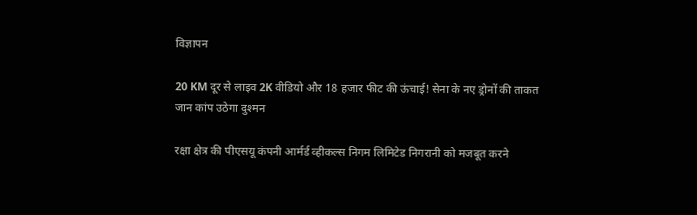विज्ञापन

20 KM दूर से लाइव 2K वीडियो और 18 हजार फीट की ऊंचाई! सेना के नए ड्रोनों की ताकत जान कांप उठेगा दुश्मन

रक्षा क्षेत्र की पीएसयू कंपनी आर्मर्ड व्हीकल्स निगम लिमिटेड निगरानी को मजबूत करने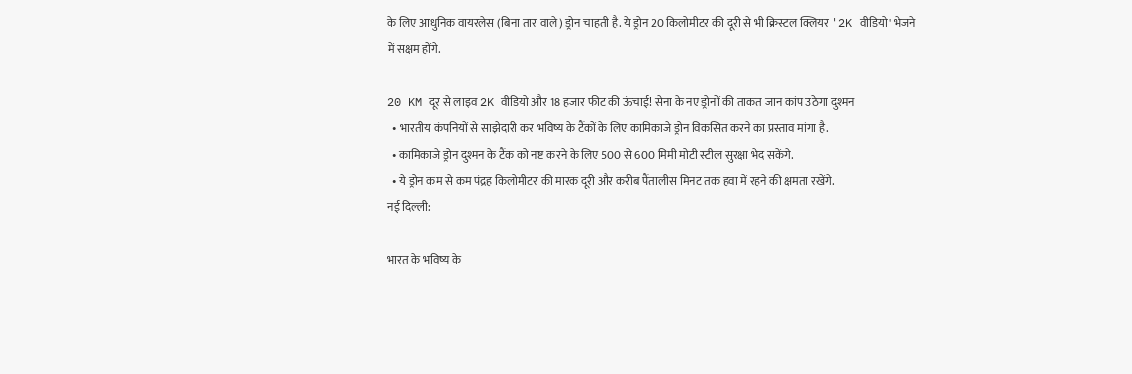के लिए आधुनिक वायरलेस (बिना तार वाले) ड्रोन चाहती है. ये ड्रोन 20 किलोमीटर की दूरी से भी क्रिस्टल क्लियर '2K वीडियो' भेजने में सक्षम होंगे.

20 KM दूर से लाइव 2K वीडियो और 18 हजार फीट की ऊंचाई! सेना के नए ड्रोनों की ताकत जान कांप उठेगा दुश्मन
  • भारतीय कंपनियों से साझेदारी कर भविष्य के टैंकों के लिए कामिकाजे ड्रोन विकसित करने का प्रस्ताव मांगा है.
  • कामिकाजे ड्रोन दुश्मन के टैंक को नष्ट करने के लिए 500 से 600 मिमी मोटी स्टील सुरक्षा भेद सकेंगे.
  • ये ड्रोन कम से कम पंद्रह किलोमीटर की मारक दूरी और करीब पैंतालीस मिनट तक हवा में रहने की क्षमता रखेंगे.
नई दिल्ली:

भारत के भविष्य के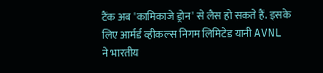टैंक अब 'कामिकाजे ड्रोन' से लैस हो सकते हैं. इसके लिए आर्मर्ड व्हीकल्स निगम लिमिटेड यानी AVNL ने भारतीय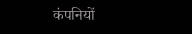कंपनियों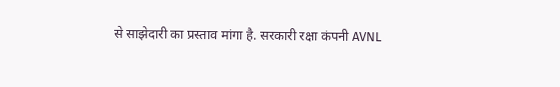से साझेदारी का प्रस्ताव मांगा है. सरकारी रक्षा कंपनी AVNL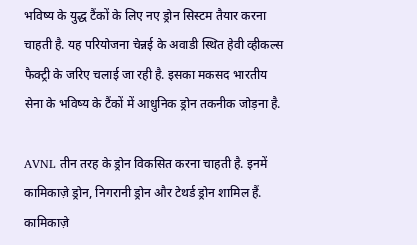भविष्य के युद्ध टैंकों के लिए नए ड्रोन सिस्टम तैयार करना चाहती है. यह परियोजना चेन्नई के अवाडी स्थित हेवी व्हीकल्स फैक्ट्री के जरिए चलाई जा रही है. इसका मकसद भारतीय सेना के भविष्य के टैंकों में आधुनिक ड्रोन तकनीक जोड़ना है.

AVNL तीन तरह के ड्रोन विकसित करना चाहती है. इनमें कामिकाज़े ड्रोन, निगरानी ड्रोन और टेथर्ड ड्रोन शामिल हैं. कामिकाज़े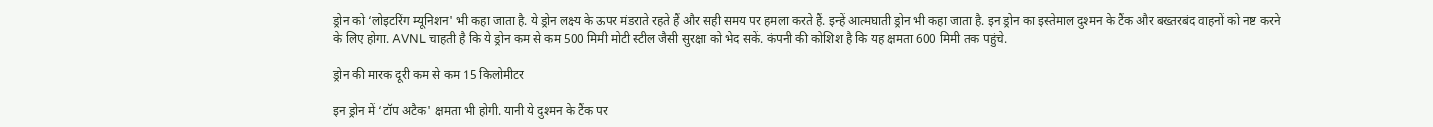ड्रोन को ‘लोइटरिंग म्यूनिशन' भी कहा जाता है. ये ड्रोन लक्ष्य के ऊपर मंडराते रहते हैं और सही समय पर हमला करते हैं. इन्हें आत्मघाती ड्रोन भी कहा जाता है. इन ड्रोन का इस्तेमाल दुश्मन के टैंक और बख्तरबंद वाहनों को नष्ट करने के लिए होगा. AVNL चाहती है कि ये ड्रोन कम से कम 500 मिमी मोटी स्टील जैसी सुरक्षा को भेद सकें. कंपनी की कोशिश है कि यह क्षमता 600 मिमी तक पहुंचे.

ड्रोन की मारक दूरी कम से कम 15 किलोमीटर

इन ड्रोन में ‘टॉप अटैक' क्षमता भी होगी. यानी ये दुश्मन के टैंक पर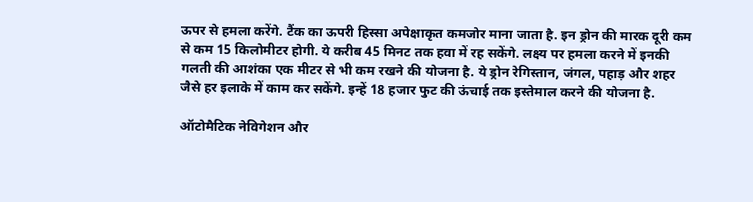ऊपर से हमला करेंगे. टैंक का ऊपरी हिस्सा अपेक्षाकृत कमजोर माना जाता है. इन ड्रोन की मारक दूरी कम से कम 15 किलोमीटर होगी. ये करीब 45 मिनट तक हवा में रह सकेंगे. लक्ष्य पर हमला करने में इनकी गलती की आशंका एक मीटर से भी कम रखने की योजना है. ये ड्रोन रेगिस्तान, जंगल, पहाड़ और शहर जैसे हर इलाके में काम कर सकेंगे. इन्हें 18 हजार फुट की ऊंचाई तक इस्तेमाल करने की योजना है.

ऑटोमैटिक नेविगेशन और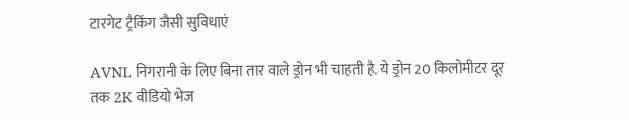टारगेट ट्रैकिंग जैसी सुविधाएं

AVNL निगरानी के लिए बिना तार वाले ड्रोन भी चाहती है. ये ड्रोन 20 किलोमीटर दूर तक 2K वीडियो भेज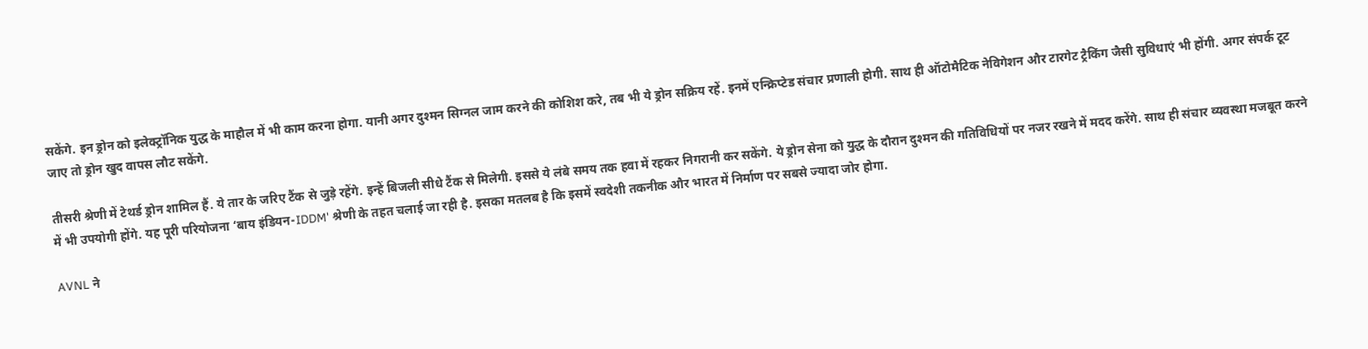सकेंगे. इन ड्रोन को इलेक्ट्रॉनिक युद्ध के माहौल में भी काम करना होगा. यानी अगर दुश्मन सिग्नल जाम करने की कोशिश करे, तब भी ये ड्रोन सक्रिय रहें. इनमें एन्क्रिप्टेड संचार प्रणाली होगी. साथ ही ऑटोमैटिक नेविगेशन और टारगेट ट्रैकिंग जैसी सुविधाएं भी होंगी. अगर संपर्क टूट जाए तो ड्रोन खुद वापस लौट सकेंगे.

तीसरी श्रेणी में टेथर्ड ड्रोन शामिल हैं. ये तार के जरिए टैंक से जुड़े रहेंगे. इन्हें बिजली सीधे टैंक से मिलेगी. इससे ये लंबे समय तक हवा में रहकर निगरानी कर सकेंगे. ये ड्रोन सेना को युद्ध के दौरान दुश्मन की गतिविधियों पर नजर रखने में मदद करेंगे. साथ ही संचार व्यवस्था मजबूत करने में भी उपयोगी होंगे. यह पूरी परियोजना ‘बाय इंडियन-IDDM' श्रेणी के तहत चलाई जा रही है. इसका मतलब है कि इसमें स्वदेशी तकनीक और भारत में निर्माण पर सबसे ज्यादा जोर होगा.

AVNL ने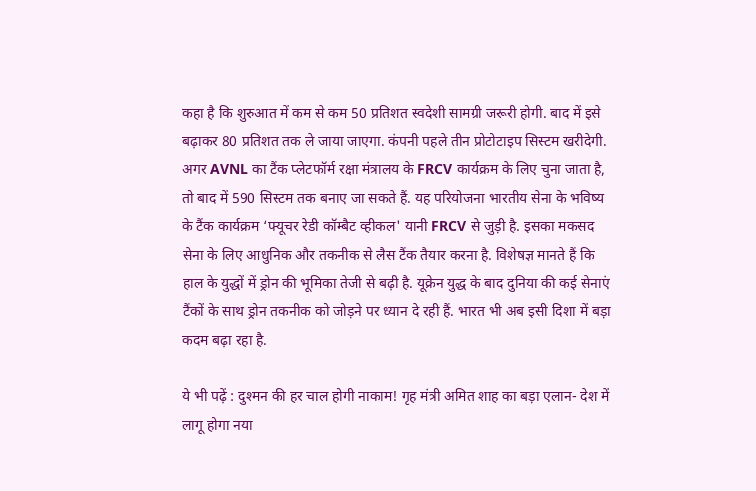कहा है कि शुरुआत में कम से कम 50 प्रतिशत स्वदेशी सामग्री जरूरी होगी. बाद में इसे बढ़ाकर 80 प्रतिशत तक ले जाया जाएगा. कंपनी पहले तीन प्रोटोटाइप सिस्टम खरीदेगी. अगर AVNL का टैंक प्लेटफॉर्म रक्षा मंत्रालय के FRCV कार्यक्रम के लिए चुना जाता है, तो बाद में 590 सिस्टम तक बनाए जा सकते हैं. यह परियोजना भारतीय सेना के भविष्य के टैंक कार्यक्रम ‘फ्यूचर रेडी कॉम्बैट व्हीकल' यानी FRCV से जुड़ी है. इसका मकसद सेना के लिए आधुनिक और तकनीक से लैस टैंक तैयार करना है. विशेषज्ञ मानते हैं कि हाल के युद्धों में ड्रोन की भूमिका तेजी से बढ़ी है. यूक्रेन युद्ध के बाद दुनिया की कई सेनाएं टैंकों के साथ ड्रोन तकनीक को जोड़ने पर ध्यान दे रही हैं. भारत भी अब इसी दिशा में बड़ा कदम बढ़ा रहा है.

ये भी पढ़ें : दुश्मन की हर चाल होगी नाकाम! गृह मंत्री अमित शाह का बड़ा एलान- देश में लागू होगा नया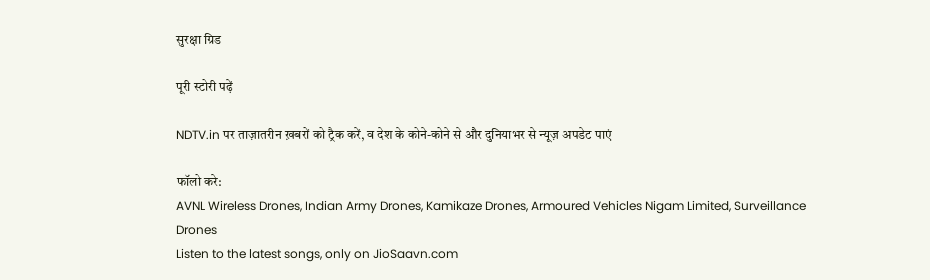सुरक्षा ग्रिड

पूरी स्टोरी पढ़ें

NDTV.in पर ताज़ातरीन ख़बरों को ट्रैक करें, व देश के कोने-कोने से और दुनियाभर से न्यूज़ अपडेट पाएं

फॉलो करे:
AVNL Wireless Drones, Indian Army Drones, Kamikaze Drones, Armoured Vehicles Nigam Limited, Surveillance Drones
Listen to the latest songs, only on JioSaavn.com